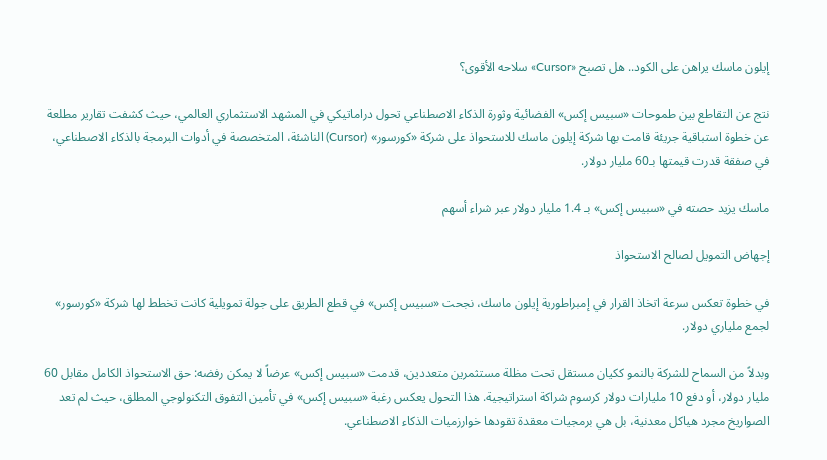إيلون ماسك يراهن على الكود.. هل تصبح «Cursor» سلاحه الأقوى؟

نتج عن التقاطع بين طموحات «سبيس إكس» الفضائية وثورة الذكاء الاصطناعي تحول دراماتيكي في المشهد الاستثماري العالمي، حيث كشفت تقارير مطلعة عن خطوة استباقية جريئة قامت بها شركة إيلون ماسك للاستحواذ على شركة «كورسور» (Cursor) الناشئة، المتخصصة في أدوات البرمجة بالذكاء الاصطناعي، في صفقة قدرت قيمتها بـ60 مليار دولار.

ماسك يزيد حصته في «سبيس إكس» بـ 1.4 مليار دولار عبر شراء أسهم

إجهاض التمويل لصالح الاستحواذ

في خطوة تعكس سرعة اتخاذ القرار في إمبراطورية إيلون ماسك، نجحت «سبيس إكس» في قطع الطريق على جولة تمويلية كانت تخطط لها شركة «كورسور» لجمع ملياري دولار.

وبدلاً من السماح للشركة بالنمو ككيان مستقل تحت مظلة مستثمرين متعددين، قدمت «سبيس إكس» عرضاً لا يمكن رفضه: حق الاستحواذ الكامل مقابل 60 مليار دولار، أو دفع 10 مليارات دولار كرسوم شراكة استراتيجية. هذا التحول يعكس رغبة «سبيس إكس» في تأمين التفوق التكنولوجي المطلق، حيث لم تعد الصواريخ مجرد هياكل معدنية، بل هي برمجيات معقدة تقودها خوارزميات الذكاء الاصطناعي.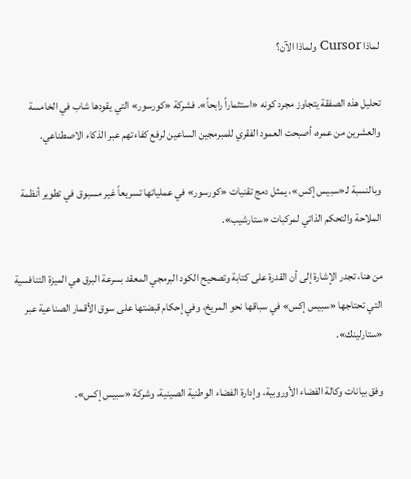لماذا Cursor ولماذا الآن؟

تحليل هذه الصفقة يتجاوز مجرد كونه «استثماراً رابحاً». فشركة «كورسور» التي يقودها شاب في الخامسة والعشرين من عمره، أصبحت العمود الفقري للمبرمجين الساعين لرفع كفاءتهم عبر الذكاء الاصطناعي.

وبالنسبة لـ«سبيس إكس»، يمثل دمج تقنيات «كورسور» في عملياتها تسريعاً غير مسبوق في تطوير أنظمة الملاحة والتحكم الذاتي لمركبات «ستارشيب».

من هنا، تجدر الإشارة إلى أن القدرة على كتابة وتصحيح الكود البرمجي المعقد بسرعة البرق هي الميزة التنافسية التي تحتاجها «سبيس إكس» في سباقها نحو المريخ، وفي إحكام قبضتها على سوق الأقمار الصناعية عبر «ستارلينك».

وفق بيانات وكالة الفضاء الأوروبية، وإدارة الفضاء الوطنية الصينية، وشركة «سبيس إكس».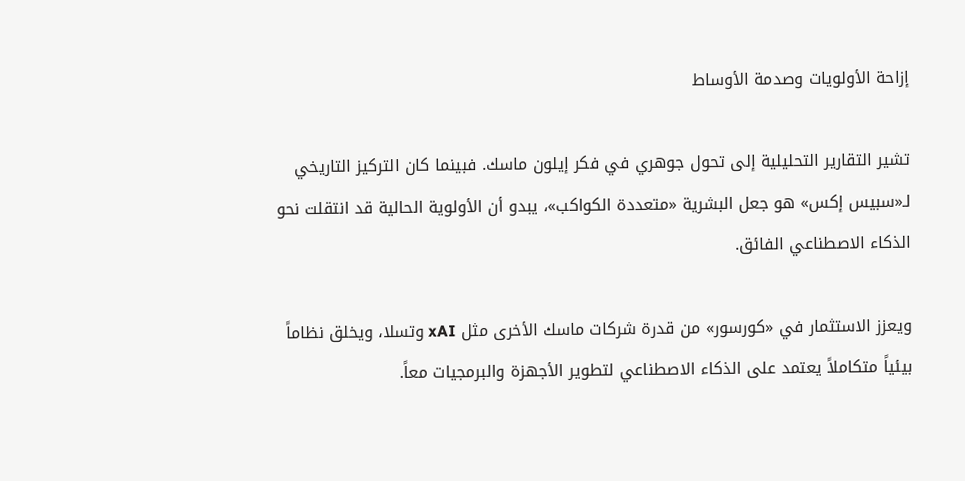إزاحة الأولويات وصدمة الأوساط

تشير التقارير التحليلية إلى تحول جوهري في فكر إيلون ماسك. فبينما كان التركيز التاريخي لـ«سبيس إكس» هو جعل البشرية «متعددة الكواكب»، يبدو أن الأولوية الحالية قد انتقلت نحو الذكاء الاصطناعي الفائق.

ويعزز الاستثمار في «كورسور» من قدرة شركات ماسك الأخرى مثل xAI وتسلا، ويخلق نظاماً بيئياً متكاملاً يعتمد على الذكاء الاصطناعي لتطوير الأجهزة والبرمجيات معاً.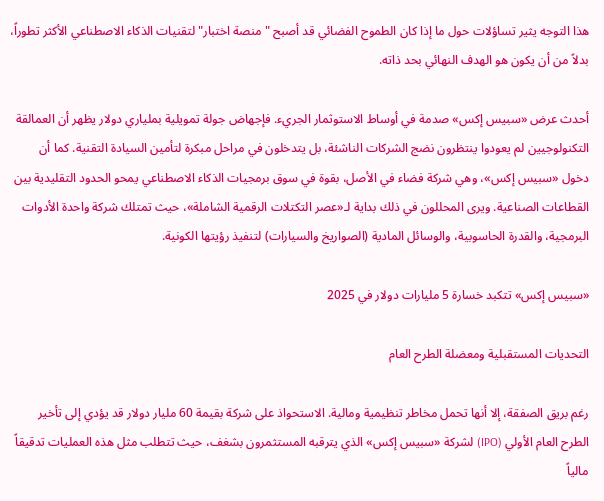هذا التوجه يثير تساؤلات حول ما إذا كان الطموح الفضائي قد أصبح "منصة اختبار" لتقنيات الذكاء الاصطناعي الأكثر تطوراً، بدلاً من أن يكون هو الهدف النهائي بحد ذاته.

أحدث عرض «سبيس إكس» صدمة في أوساط الاستوثمار الجريء. فإجهاض جولة تمويلية بملياري دولار يظهر أن العمالقة التكنولوجيين لم يعودوا ينتظرون نضج الشركات الناشئة، بل يتدخلون في مراحل مبكرة لتأمين السيادة التقنية. كما أن دخول «سبيس إكس»، وهي شركة فضاء في الأصل، بقوة في سوق برمجيات الذكاء الاصطناعي يمحو الحدود التقليدية بين القطاعات الصناعية. ويرى المحللون في ذلك بداية لـ«عصر التكتلات الرقمية الشاملة»، حيث تمتلك شركة واحدة الأدوات البرمجية، والقدرة الحاسوبية، والوسائل المادية (الصواريخ والسيارات) لتنفيذ رؤيتها الكونية.

«سبيس إكس» تتكبد خسارة 5 مليارات دولار في 2025

التحديات المستقبلية ومعضلة الطرح العام

رغم بريق الصفقة، إلا أنها تحمل مخاطر تنظيمية ومالية. الاستحواذ على شركة بقيمة 60 مليار دولار قد يؤدي إلى تأخير الطرح العام الأولي (IPO) لشركة «سبيس إكس» الذي يترقبه المستثمرون بشغف، حيث تتطلب مثل هذه العمليات تدقيقاً مالياً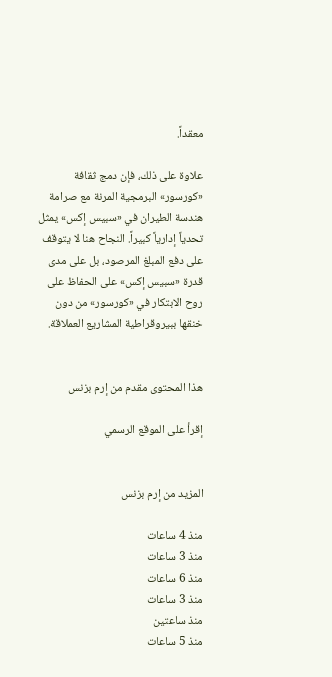معقداً.

علاوة على ذلك، فإن دمج ثقافة «كورسور» البرمجية المرنة مع صرامة هندسة الطيران في «سبيس إكس» يمثل تحدياً إدارياً كبيراً. النجاح هنا لا يتوقف على دفع المبلغ المرصود، بل على مدى قدرة «سبيس إكس» على الحفاظ على روح الابتكار في «كورسور» من دون خنقها ببيروقراطية المشاريع العملاقة.


هذا المحتوى مقدم من إرم بزنس

إقرأ على الموقع الرسمي


المزيد من إرم بزنس

منذ 4 ساعات
منذ 3 ساعات
منذ 6 ساعات
منذ 3 ساعات
منذ ساعتين
منذ 5 ساعات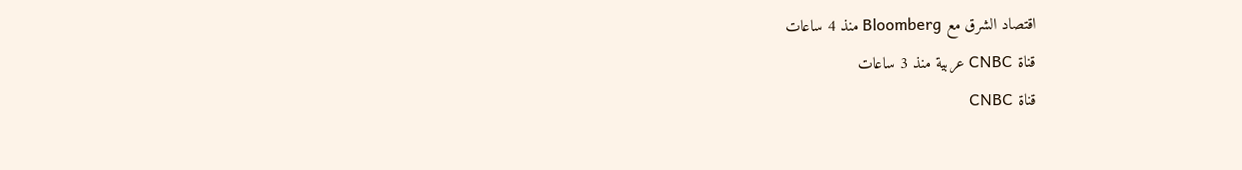اقتصاد الشرق مع Bloomberg منذ 4 ساعات
قناة CNBC عربية منذ 3 ساعات
قناة CNBC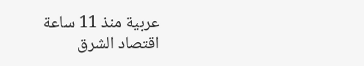عربية منذ 11 ساعة
اقتصاد الشرق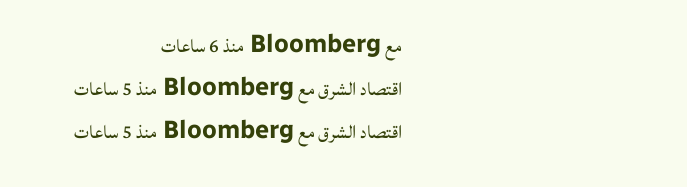مع Bloomberg منذ 6 ساعات
اقتصاد الشرق مع Bloomberg منذ 5 ساعات
اقتصاد الشرق مع Bloomberg منذ 5 ساعات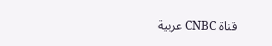قناة CNBC عربية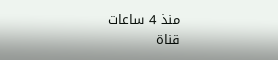منذ 4 ساعات
قناة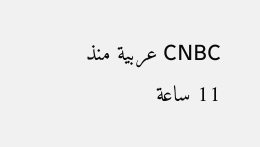CNBC عربية منذ 11 ساعة